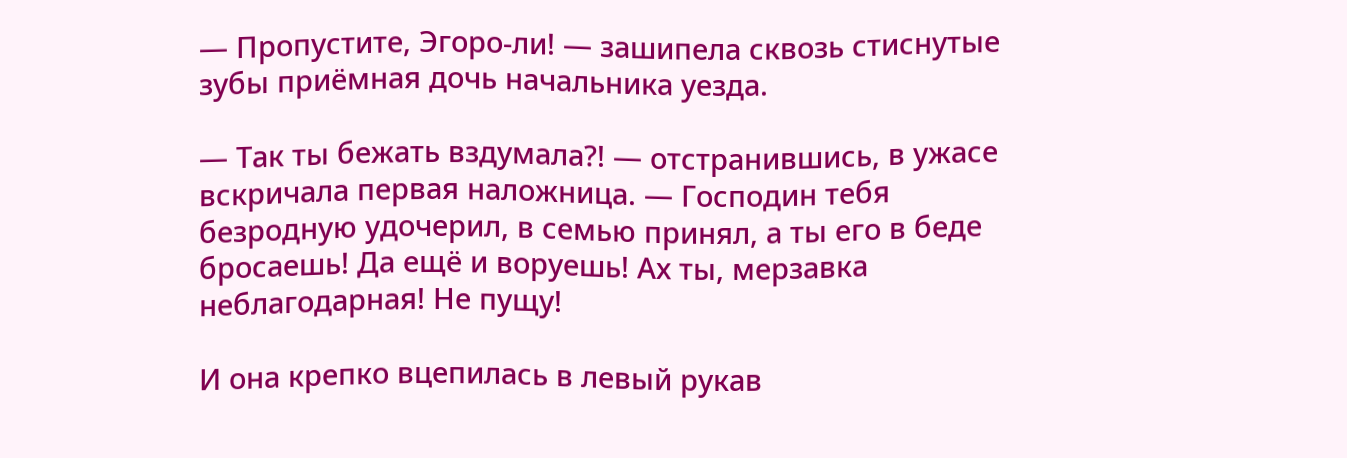— Пропустите, Эгоро-ли! — зашипела сквозь стиснутые зубы приёмная дочь начальника уезда.

— Так ты бежать вздумала?! — отстранившись, в ужасе вскричала первая наложница. — Господин тебя безродную удочерил, в семью принял, а ты его в беде бросаешь! Да ещё и воруешь! Ах ты, мерзавка неблагодарная! Не пущу!

И она крепко вцепилась в левый рукав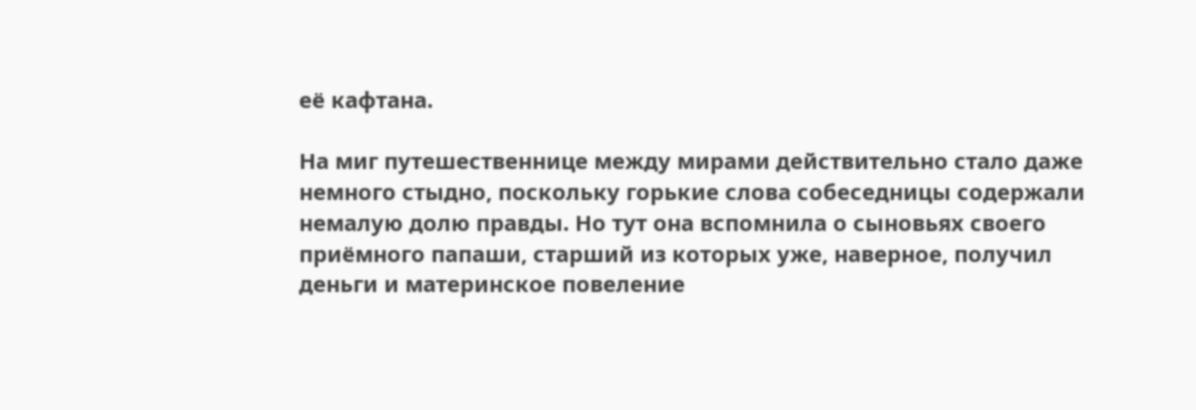её кафтана.

На миг путешественнице между мирами действительно стало даже немного стыдно, поскольку горькие слова собеседницы содержали немалую долю правды. Но тут она вспомнила о сыновьях своего приёмного папаши, старший из которых уже, наверное, получил деньги и материнское повеление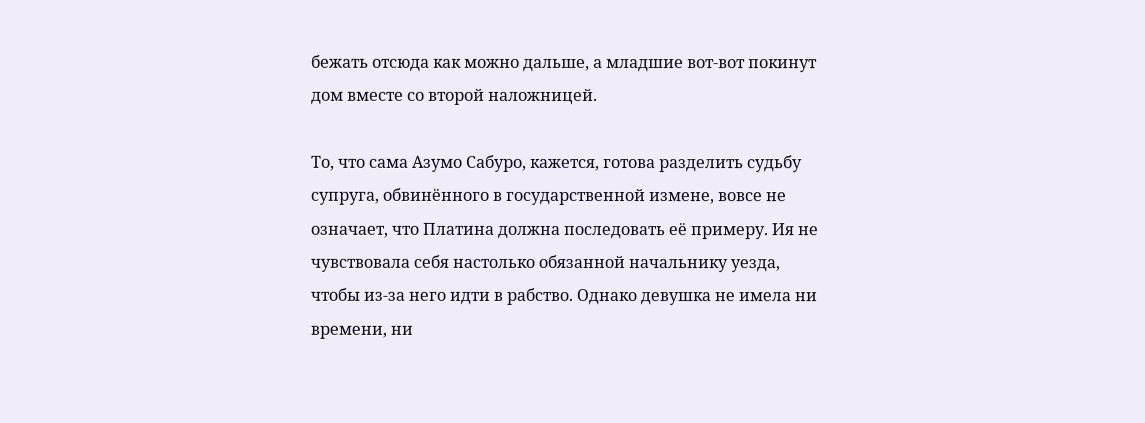бежать отсюда как можно дальше, а младшие вот-вот покинут дом вместе со второй наложницей.

То, что сама Азумо Сабуро, кажется, готова разделить судьбу супруга, обвинённого в государственной измене, вовсе не означает, что Платина должна последовать её примеру. Ия не чувствовала себя настолько обязанной начальнику уезда, чтобы из-за него идти в рабство. Однако девушка не имела ни времени, ни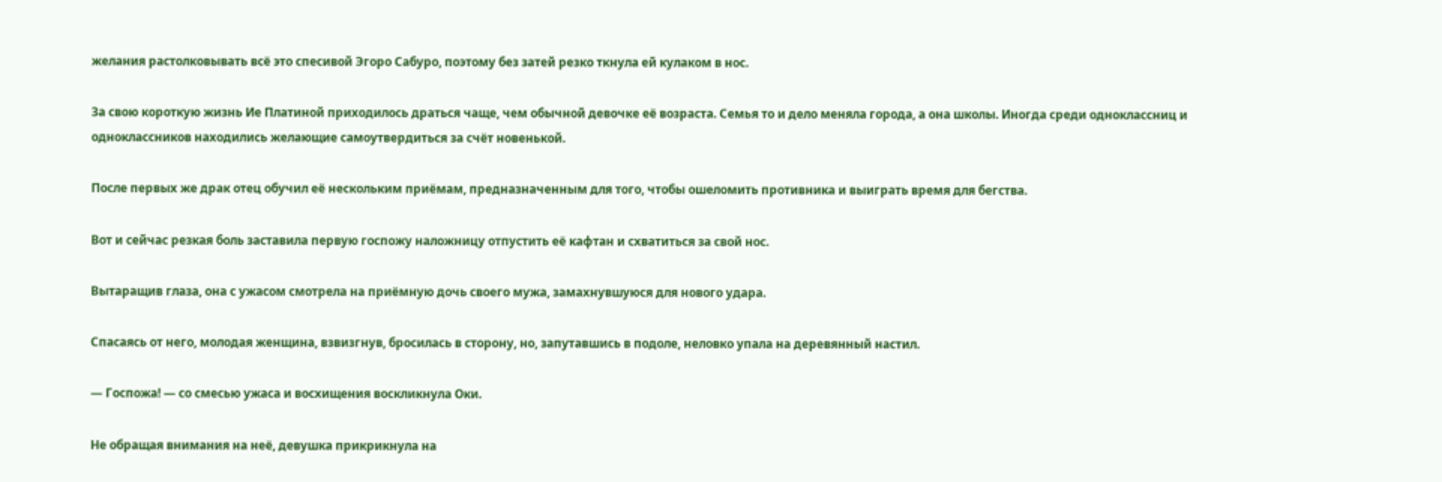желания растолковывать всё это спесивой Эгоро Сабуро, поэтому без затей резко ткнула ей кулаком в нос.

За свою короткую жизнь Ие Платиной приходилось драться чаще, чем обычной девочке её возраста. Семья то и дело меняла города, а она школы. Иногда среди одноклассниц и одноклассников находились желающие самоутвердиться за счёт новенькой.

После первых же драк отец обучил её нескольким приёмам, предназначенным для того, чтобы ошеломить противника и выиграть время для бегства.

Вот и сейчас резкая боль заставила первую госпожу наложницу отпустить её кафтан и схватиться за свой нос.

Вытаращив глаза, она с ужасом смотрела на приёмную дочь своего мужа, замахнувшуюся для нового удара.

Спасаясь от него, молодая женщина, взвизгнув, бросилась в сторону, но, запутавшись в подоле, неловко упала на деревянный настил.

— Госпожа! — со смесью ужаса и восхищения воскликнула Оки.

Не обращая внимания на неё, девушка прикрикнула на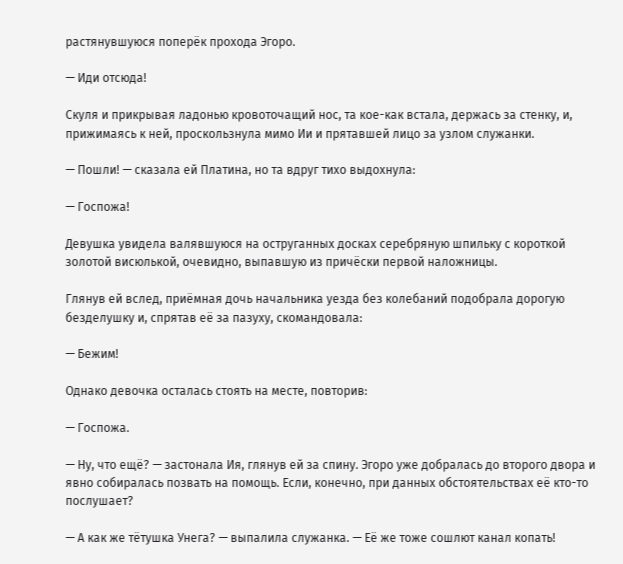растянувшуюся поперёк прохода Эгоро.

— Иди отсюда!

Скуля и прикрывая ладонью кровоточащий нос, та кое-как встала, держась за стенку, и, прижимаясь к ней, проскользнула мимо Ии и прятавшей лицо за узлом служанки.

— Пошли! — сказала ей Платина, но та вдруг тихо выдохнула:

— Госпожа!

Девушка увидела валявшуюся на оструганных досках серебряную шпильку с короткой золотой висюлькой, очевидно, выпавшую из причёски первой наложницы.

Глянув ей вслед, приёмная дочь начальника уезда без колебаний подобрала дорогую безделушку и, спрятав её за пазуху, скомандовала:

— Бежим!

Однако девочка осталась стоять на месте, повторив:

— Госпожа.

— Ну, что ещё? — застонала Ия, глянув ей за спину. Эгоро уже добралась до второго двора и явно собиралась позвать на помощь. Если, конечно, при данных обстоятельствах её кто-то послушает?

— А как же тётушка Унега? — выпалила служанка. — Её же тоже сошлют канал копать!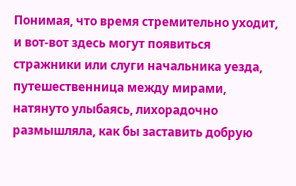Понимая, что время стремительно уходит, и вот-вот здесь могут появиться стражники или слуги начальника уезда, путешественница между мирами, натянуто улыбаясь, лихорадочно размышляла, как бы заставить добрую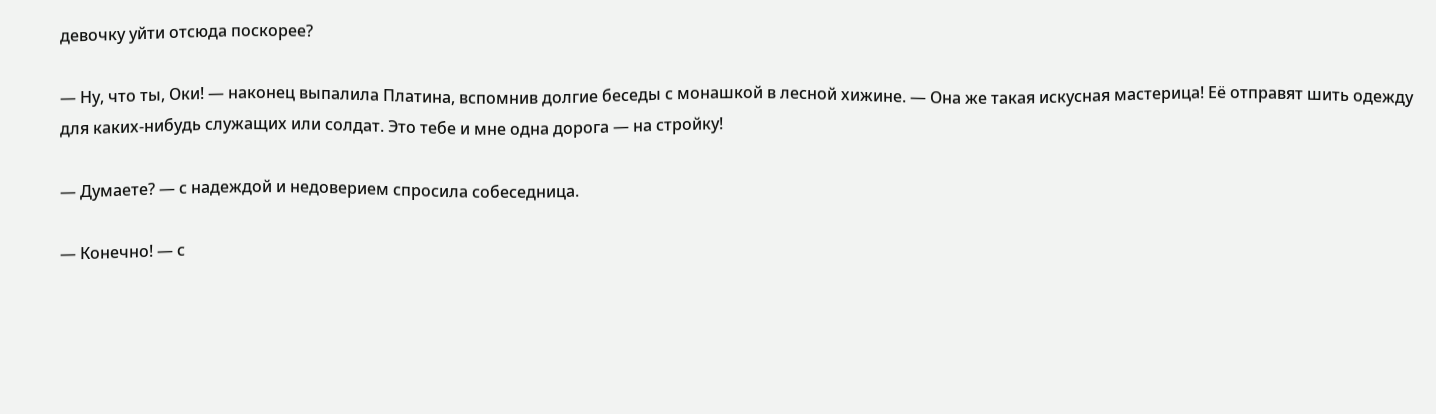девочку уйти отсюда поскорее?

— Ну, что ты, Оки! — наконец выпалила Платина, вспомнив долгие беседы с монашкой в лесной хижине. — Она же такая искусная мастерица! Её отправят шить одежду для каких-нибудь служащих или солдат. Это тебе и мне одна дорога — на стройку!

— Думаете? — с надеждой и недоверием спросила собеседница.

— Конечно! — с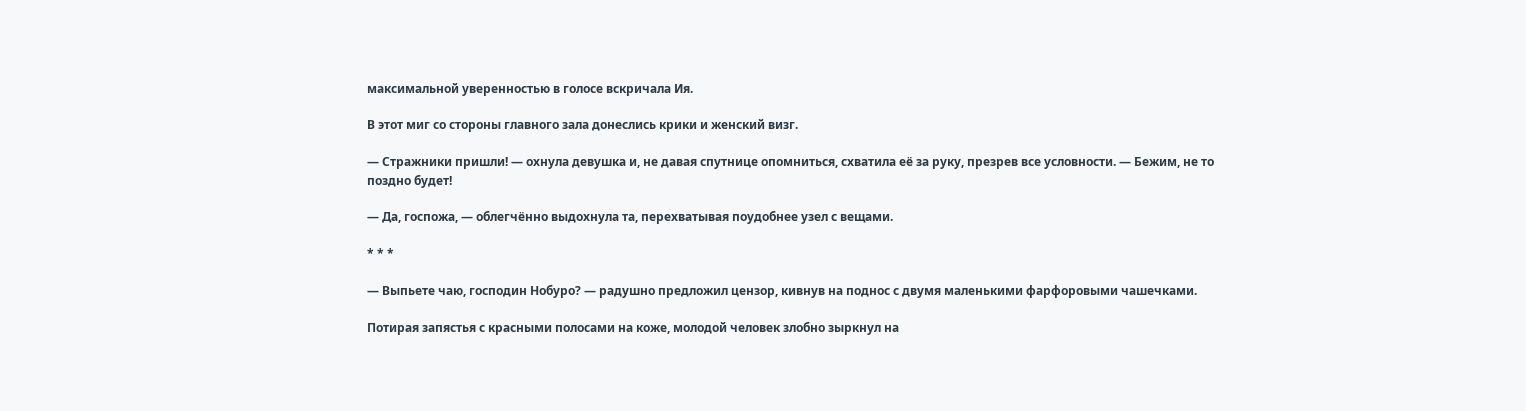максимальной уверенностью в голосе вскричала Ия.

В этот миг со стороны главного зала донеслись крики и женский визг.

— Стражники пришли! — охнула девушка и, не давая спутнице опомниться, схватила её за руку, презрев все условности. — Бежим, не то поздно будет!

— Да, госпожа, — облегчённо выдохнула та, перехватывая поудобнее узел с вещами.

* * *

— Выпьете чаю, господин Нобуро? — радушно предложил цензор, кивнув на поднос с двумя маленькими фарфоровыми чашечками.

Потирая запястья с красными полосами на коже, молодой человек злобно зыркнул на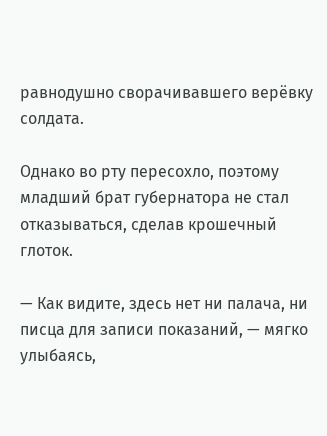равнодушно сворачивавшего верёвку солдата.

Однако во рту пересохло, поэтому младший брат губернатора не стал отказываться, сделав крошечный глоток.

— Как видите, здесь нет ни палача, ни писца для записи показаний, — мягко улыбаясь,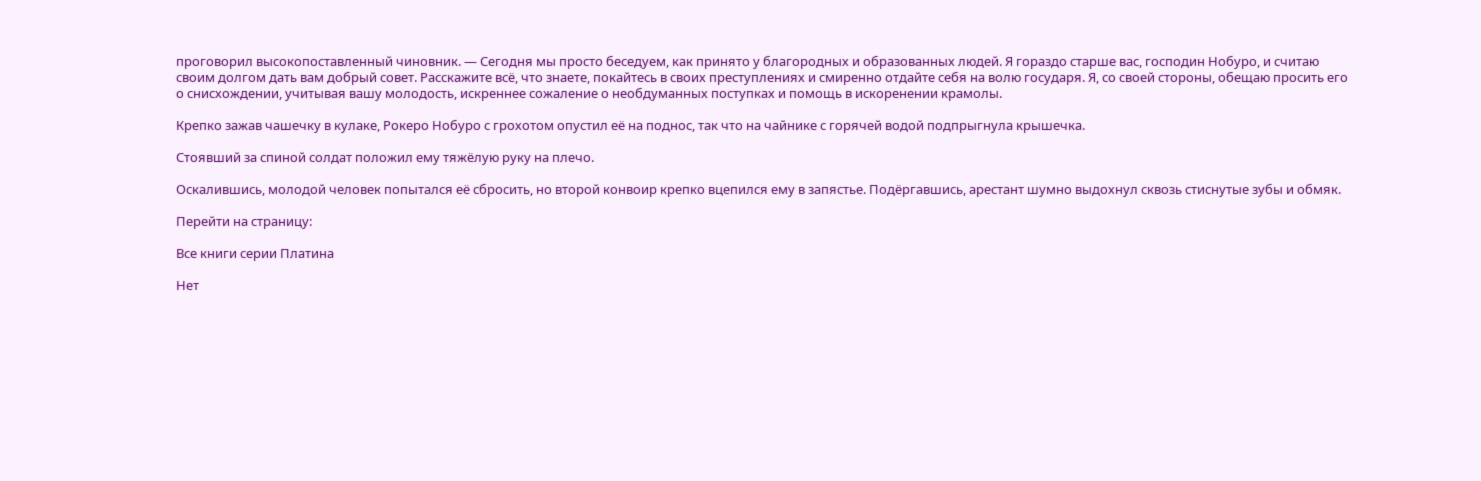проговорил высокопоставленный чиновник. — Сегодня мы просто беседуем, как принято у благородных и образованных людей. Я гораздо старше вас, господин Нобуро, и считаю своим долгом дать вам добрый совет. Расскажите всё, что знаете, покайтесь в своих преступлениях и смиренно отдайте себя на волю государя. Я, со своей стороны, обещаю просить его о снисхождении, учитывая вашу молодость, искреннее сожаление о необдуманных поступках и помощь в искоренении крамолы.

Крепко зажав чашечку в кулаке, Рокеро Нобуро с грохотом опустил её на поднос, так что на чайнике с горячей водой подпрыгнула крышечка.

Стоявший за спиной солдат положил ему тяжёлую руку на плечо.

Оскалившись, молодой человек попытался её сбросить, но второй конвоир крепко вцепился ему в запястье. Подёргавшись, арестант шумно выдохнул сквозь стиснутые зубы и обмяк.

Перейти на страницу:

Все книги серии Платина

Нет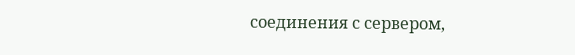соединения с сервером,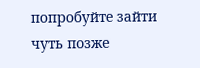попробуйте зайти чуть позже